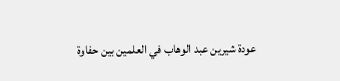عودة شيرين عبد الوهاب في العلمين بين حفاوة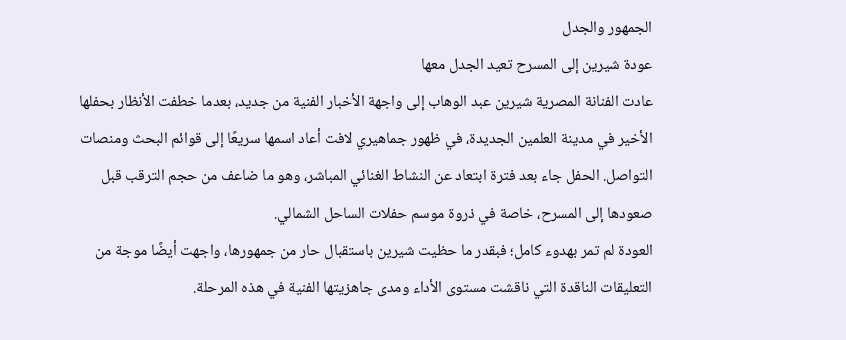الجمهور والجدل
عودة شيرين إلى المسرح تعيد الجدل معها
عادت الفنانة المصرية شيرين عبد الوهاب إلى واجهة الأخبار الفنية من جديد، بعدما خطفت الأنظار بحفلها الأخير في مدينة العلمين الجديدة، في ظهور جماهيري لافت أعاد اسمها سريعًا إلى قوائم البحث ومنصات التواصل. الحفل جاء بعد فترة ابتعاد عن النشاط الغنائي المباشر، وهو ما ضاعف من حجم الترقب قبل صعودها إلى المسرح، خاصة في ذروة موسم حفلات الساحل الشمالي.
العودة لم تمر بهدوء كامل؛ فبقدر ما حظيت شيرين باستقبال حار من جمهورها، واجهت أيضًا موجة من التعليقات الناقدة التي ناقشت مستوى الأداء ومدى جاهزيتها الفنية في هذه المرحلة.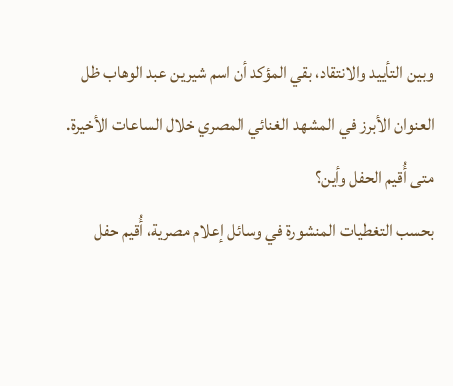وبين التأييد والانتقاد، بقي المؤكد أن اسم شيرين عبد الوهاب ظل العنوان الأبرز في المشهد الغنائي المصري خلال الساعات الأخيرة.
متى أُقيم الحفل وأين؟
بحسب التغطيات المنشورة في وسائل إعلام مصرية، أُقيم حفل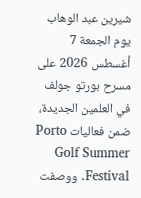شيرين عبد الوهاب يوم الجمعة 7 أغسطس 2026 على مسرح بورتو جولف في العلمين الجديدة، ضمن فعاليات Porto Golf Summer Festival. ووصفت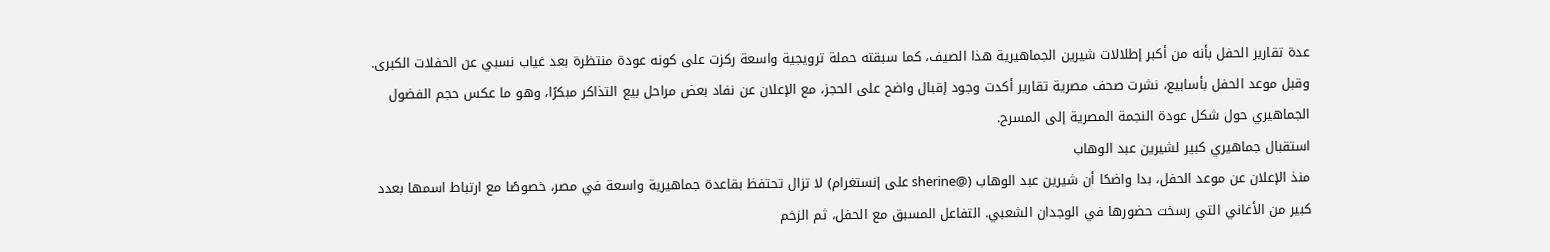عدة تقارير الحفل بأنه من أكبر إطلالات شيرين الجماهيرية هذا الصيف، كما سبقته حملة ترويجية واسعة ركزت على كونه عودة منتظرة بعد غياب نسبي عن الحفلات الكبرى.
وقبل موعد الحفل بأسابيع، نشرت صحف مصرية تقارير أكدت وجود إقبال واضح على الحجز، مع الإعلان عن نفاد بعض مراحل بيع التذاكر مبكرًا، وهو ما عكس حجم الفضول الجماهيري حول شكل عودة النجمة المصرية إلى المسرح.
استقبال جماهيري كبير لشيرين عبد الوهاب
منذ الإعلان عن موعد الحفل، بدا واضحًا أن شيرين عبد الوهاب (@sherine على إنستغرام) لا تزال تحتفظ بقاعدة جماهيرية واسعة في مصر، خصوصًا مع ارتباط اسمها بعدد كبير من الأغاني التي رسخت حضورها في الوجدان الشعبي. التفاعل المسبق مع الحفل، ثم الزخم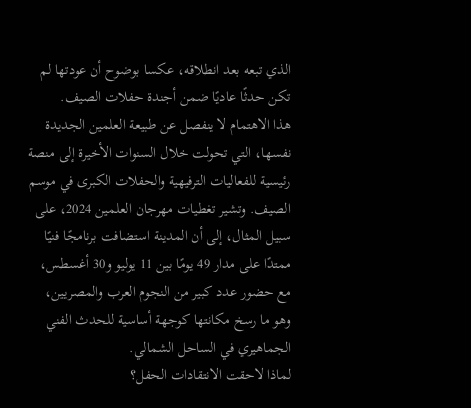الذي تبعه بعد انطلاقه، عكسا بوضوح أن عودتها لم تكن حدثًا عاديًا ضمن أجندة حفلات الصيف.
هذا الاهتمام لا ينفصل عن طبيعة العلمين الجديدة نفسها، التي تحولت خلال السنوات الأخيرة إلى منصة رئيسية للفعاليات الترفيهية والحفلات الكبرى في موسم الصيف. وتشير تغطيات مهرجان العلمين 2024، على سبيل المثال، إلى أن المدينة استضافت برنامجًا فنيًا ممتدًا على مدار 49 يومًا بين 11 يوليو و30 أغسطس، مع حضور عدد كبير من النجوم العرب والمصريين، وهو ما رسخ مكانتها كوجهة أساسية للحدث الفني الجماهيري في الساحل الشمالي.
لماذا لاحقت الانتقادات الحفل؟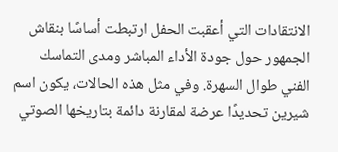الانتقادات التي أعقبت الحفل ارتبطت أساسًا بنقاش الجمهور حول جودة الأداء المباشر ومدى التماسك الفني طوال السهرة. وفي مثل هذه الحالات، يكون اسم شيرين تحديدًا عرضة لمقارنة دائمة بتاريخها الصوتي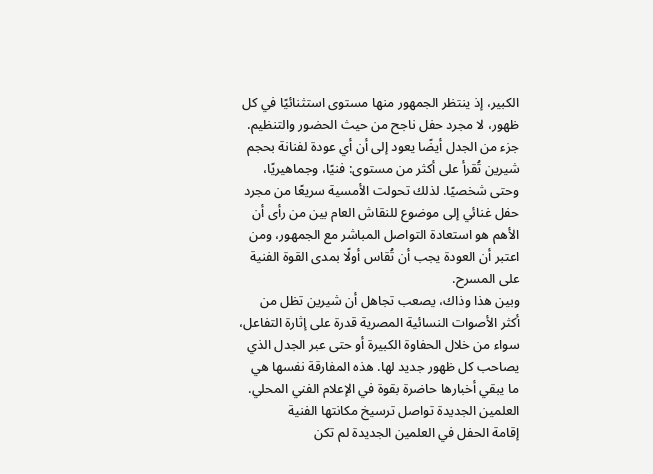الكبير، إذ ينتظر الجمهور منها مستوى استثنائيًا في كل ظهور، لا مجرد حفل ناجح من حيث الحضور والتنظيم.
جزء من الجدل أيضًا يعود إلى أن أي عودة لفنانة بحجم شيرين تُقرأ على أكثر من مستوى: فنيًا، وجماهيريًا، وحتى شخصيًا. لذلك تحولت الأمسية سريعًا من مجرد حفل غنائي إلى موضوع للنقاش العام بين من رأى أن الأهم هو استعادة التواصل المباشر مع الجمهور، ومن اعتبر أن العودة يجب أن تُقاس أولًا بمدى القوة الفنية على المسرح.
وبين هذا وذاك، يصعب تجاهل أن شيرين تظل من أكثر الأصوات النسائية المصرية قدرة على إثارة التفاعل، سواء من خلال الحفاوة الكبيرة أو حتى عبر الجدل الذي يصاحب كل ظهور جديد لها. هذه المفارقة نفسها هي ما يبقي أخبارها حاضرة بقوة في الإعلام الفني المحلي.
العلمين الجديدة تواصل ترسيخ مكانتها الفنية
إقامة الحفل في العلمين الجديدة لم تكن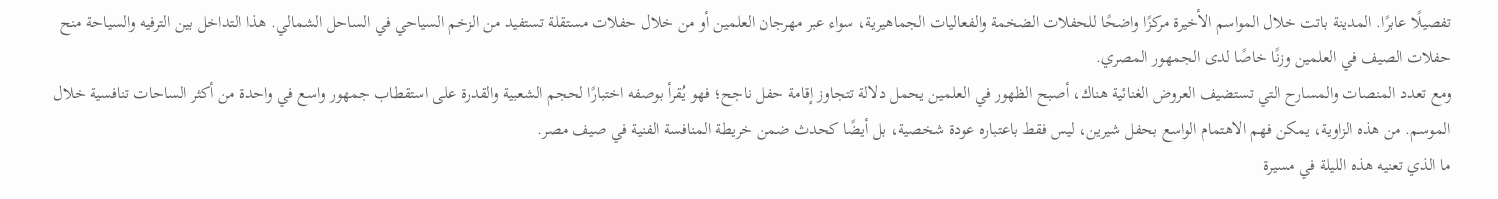تفصيلًا عابرًا. المدينة باتت خلال المواسم الأخيرة مركزًا واضحًا للحفلات الضخمة والفعاليات الجماهيرية، سواء عبر مهرجان العلمين أو من خلال حفلات مستقلة تستفيد من الزخم السياحي في الساحل الشمالي. هذا التداخل بين الترفيه والسياحة منح حفلات الصيف في العلمين وزنًا خاصًا لدى الجمهور المصري.
ومع تعدد المنصات والمسارح التي تستضيف العروض الغنائية هناك، أصبح الظهور في العلمين يحمل دلالة تتجاوز إقامة حفل ناجح؛ فهو يُقرأ بوصفه اختبارًا لحجم الشعبية والقدرة على استقطاب جمهور واسع في واحدة من أكثر الساحات تنافسية خلال الموسم. من هذه الزاوية، يمكن فهم الاهتمام الواسع بحفل شيرين، ليس فقط باعتباره عودة شخصية، بل أيضًا كحدث ضمن خريطة المنافسة الفنية في صيف مصر.
ما الذي تعنيه هذه الليلة في مسيرة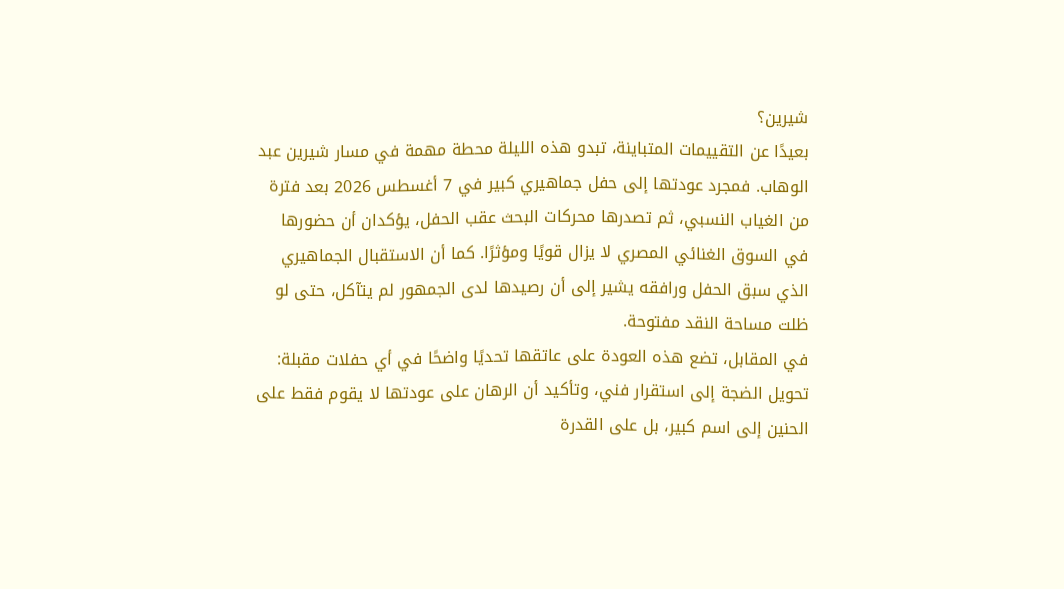شيرين؟
بعيدًا عن التقييمات المتباينة، تبدو هذه الليلة محطة مهمة في مسار شيرين عبد الوهاب. فمجرد عودتها إلى حفل جماهيري كبير في 7 أغسطس 2026 بعد فترة من الغياب النسبي، ثم تصدرها محركات البحث عقب الحفل، يؤكدان أن حضورها في السوق الغنائي المصري لا يزال قويًا ومؤثرًا. كما أن الاستقبال الجماهيري الذي سبق الحفل ورافقه يشير إلى أن رصيدها لدى الجمهور لم يتآكل، حتى لو ظلت مساحة النقد مفتوحة.
في المقابل، تضع هذه العودة على عاتقها تحديًا واضحًا في أي حفلات مقبلة: تحويل الضجة إلى استقرار فني، وتأكيد أن الرهان على عودتها لا يقوم فقط على الحنين إلى اسم كبير، بل على القدرة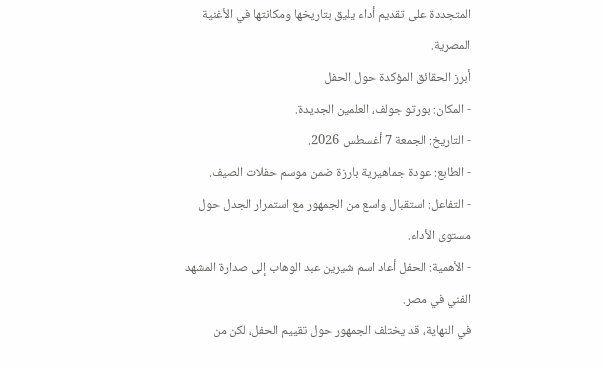المتجددة على تقديم أداء يليق بتاريخها ومكانتها في الأغنية المصرية.
أبرز الحقائق المؤكدة حول الحفل
- المكان: بورتو جولف، العلمين الجديدة.
- التاريخ: الجمعة 7 أغسطس 2026.
- الطابع: عودة جماهيرية بارزة ضمن موسم حفلات الصيف.
- التفاعل: استقبال واسع من الجمهور مع استمرار الجدل حول مستوى الأداء.
- الأهمية: الحفل أعاد اسم شيرين عبد الوهاب إلى صدارة المشهد الفني في مصر.
في النهاية، قد يختلف الجمهور حول تقييم الحفل، لكن من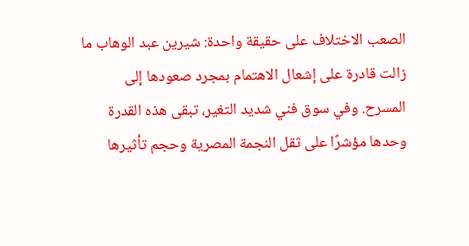الصعب الاختلاف على حقيقة واحدة: شيرين عبد الوهاب ما زالت قادرة على إشعال الاهتمام بمجرد صعودها إلى المسرح. وفي سوق فني شديد التغير، تبقى هذه القدرة وحدها مؤشرًا على ثقل النجمة المصرية وحجم تأثيرها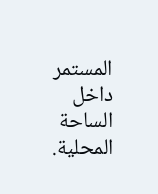المستمر داخل الساحة المحلية.